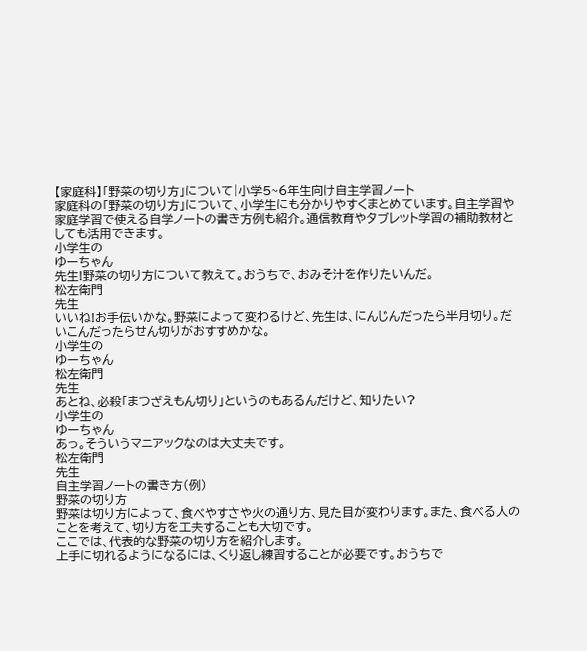【家庭科】「野菜の切り方」について|小学5~6年生向け自主学習ノート
家庭科の「野菜の切り方」について、小学生にも分かりやすくまとめています。自主学習や家庭学習で使える自学ノートの書き方例も紹介。通信教育やタブレット学習の補助教材としても活用できます。
小学生の
ゆーちゃん
先生!野菜の切り方について教えて。おうちで、おみそ汁を作りたいんだ。
松左衛門
先生
いいね!お手伝いかな。野菜によって変わるけど、先生は、にんじんだったら半月切り。だいこんだったらせん切りがおすすめかな。
小学生の
ゆーちゃん
松左衛門
先生
あとね、必殺「まつざえもん切り」というのもあるんだけど、知りたい?
小学生の
ゆーちゃん
あっ。そういうマニアックなのは大丈夫です。
松左衛門
先生
自主学習ノートの書き方(例)
野菜の切り方
野菜は切り方によって、食べやすさや火の通り方、見た目が変わります。また、食べる人のことを考えて、切り方を工夫することも大切です。
ここでは、代表的な野菜の切り方を紹介します。
上手に切れるようになるには、くり返し練習することが必要です。おうちで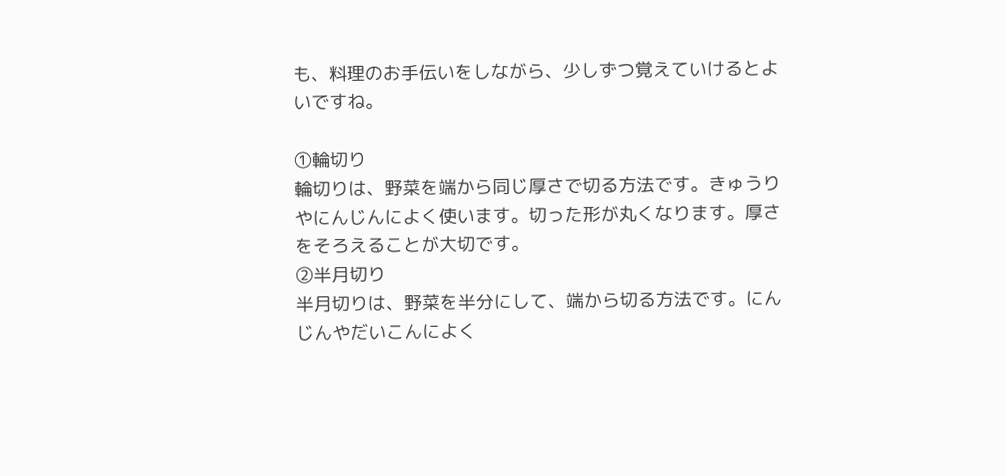も、料理のお手伝いをしながら、少しずつ覚えていけるとよいですね。

①輪切り
輪切りは、野菜を端から同じ厚さで切る方法です。きゅうりやにんじんによく使います。切った形が丸くなります。厚さをそろえることが大切です。
②半月切り
半月切りは、野菜を半分にして、端から切る方法です。にんじんやだいこんによく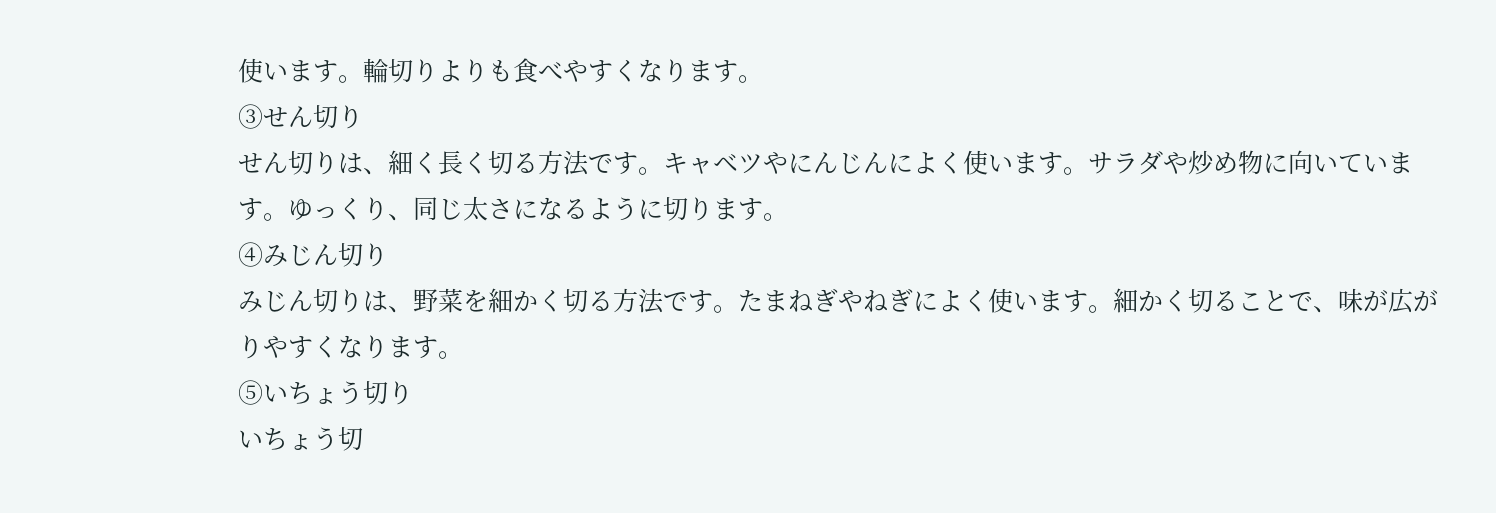使います。輪切りよりも食べやすくなります。
③せん切り
せん切りは、細く長く切る方法です。キャベツやにんじんによく使います。サラダや炒め物に向いています。ゆっくり、同じ太さになるように切ります。
④みじん切り
みじん切りは、野菜を細かく切る方法です。たまねぎやねぎによく使います。細かく切ることで、味が広がりやすくなります。
⑤いちょう切り
いちょう切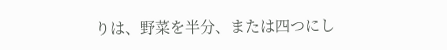りは、野菜を半分、または四つにし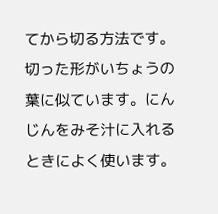てから切る方法です。切った形がいちょうの葉に似ています。にんじんをみそ汁に入れるときによく使います。